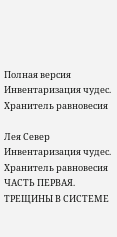Полная версия
Инвентаризация чудес. Хранитель равновесия

Лея Север
Инвентаризация чудес. Хранитель равновесия
ЧАСТЬ ПЕРВАЯ. ТРЕЩИНЫ В СИСТЕМЕ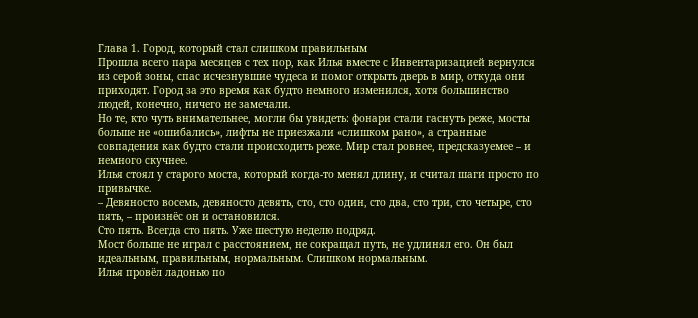Глава 1. Город, который стал слишком правильным
Прошла всего пара месяцев с тех пор, как Илья вместе с Инвентаризацией вернулся из серой зоны, спас исчезнувшие чудеса и помог открыть дверь в мир, откуда они приходят. Город за это время как будто немного изменился, хотя большинство людей, конечно, ничего не замечали.
Но те, кто чуть внимательнее, могли бы увидеть: фонари стали гаснуть реже, мосты больше не «ошибались», лифты не приезжали «слишком рано», а странные совпадения как будто стали происходить реже. Мир стал ровнее, предсказуемее – и немного скучнее.
Илья стоял у старого моста, который когда-то менял длину, и считал шаги просто по привычке.
– Девяносто восемь, девяносто девять, сто, сто один, сто два, сто три, сто четыре, сто пять, – произнёс он и остановился.
Сто пять. Всегда сто пять. Уже шестую неделю подряд.
Мост больше не играл с расстоянием, не сокращал путь, не удлинял его. Он был идеальным, правильным, нормальным. Слишком нормальным.
Илья провёл ладонью по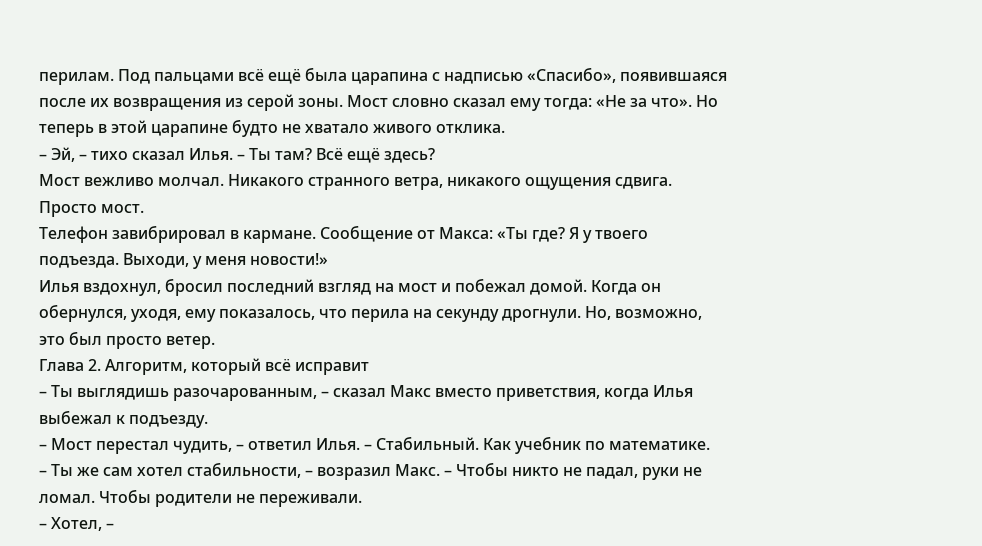перилам. Под пальцами всё ещё была царапина с надписью «Спасибо», появившаяся после их возвращения из серой зоны. Мост словно сказал ему тогда: «Не за что». Но теперь в этой царапине будто не хватало живого отклика.
– Эй, – тихо сказал Илья. – Ты там? Всё ещё здесь?
Мост вежливо молчал. Никакого странного ветра, никакого ощущения сдвига. Просто мост.
Телефон завибрировал в кармане. Сообщение от Макса: «Ты где? Я у твоего подъезда. Выходи, у меня новости!»
Илья вздохнул, бросил последний взгляд на мост и побежал домой. Когда он обернулся, уходя, ему показалось, что перила на секунду дрогнули. Но, возможно, это был просто ветер.
Глава 2. Алгоритм, который всё исправит
– Ты выглядишь разочарованным, – сказал Макс вместо приветствия, когда Илья выбежал к подъезду.
– Мост перестал чудить, – ответил Илья. – Стабильный. Как учебник по математике.
– Ты же сам хотел стабильности, – возразил Макс. – Чтобы никто не падал, руки не ломал. Чтобы родители не переживали.
– Хотел, –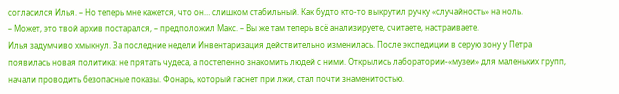согласился Илья. – Но теперь мне кажется, что он… слишком стабильный. Как будто кто-то выкрутил ручку «случайность» на ноль.
– Может, это твой архив постарался, – предположил Макс. – Вы же там теперь всё анализируете, считаете, настраиваете.
Илья задумчиво хмыкнул. За последние недели Инвентаризация действительно изменилась. После экспедиции в серую зону у Петра появилась новая политика: не прятать чудеса, а постепенно знакомить людей с ними. Открылись лаборатории-«музеи» для маленьких групп, начали проводить безопасные показы. Фонарь, который гаснет при лжи, стал почти знаменитостью.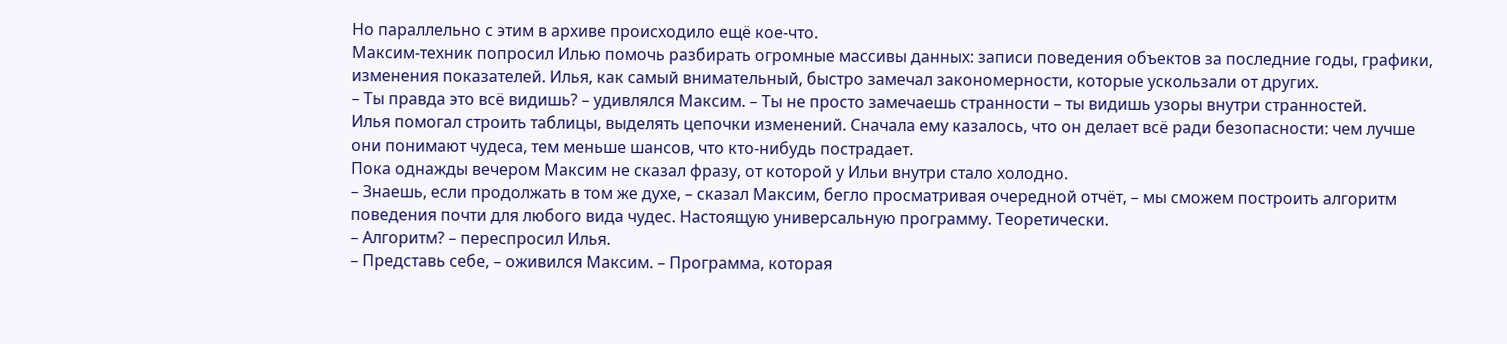Но параллельно с этим в архиве происходило ещё кое-что.
Максим-техник попросил Илью помочь разбирать огромные массивы данных: записи поведения объектов за последние годы, графики, изменения показателей. Илья, как самый внимательный, быстро замечал закономерности, которые ускользали от других.
– Ты правда это всё видишь? – удивлялся Максим. – Ты не просто замечаешь странности – ты видишь узоры внутри странностей.
Илья помогал строить таблицы, выделять цепочки изменений. Сначала ему казалось, что он делает всё ради безопасности: чем лучше они понимают чудеса, тем меньше шансов, что кто-нибудь пострадает.
Пока однажды вечером Максим не сказал фразу, от которой у Ильи внутри стало холодно.
– Знаешь, если продолжать в том же духе, – сказал Максим, бегло просматривая очередной отчёт, – мы сможем построить алгоритм поведения почти для любого вида чудес. Настоящую универсальную программу. Теоретически.
– Алгоритм? – переспросил Илья.
– Представь себе, – оживился Максим. – Программа, которая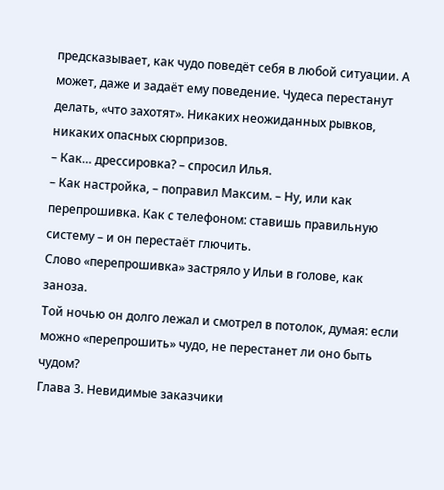предсказывает, как чудо поведёт себя в любой ситуации. А может, даже и задаёт ему поведение. Чудеса перестанут делать, «что захотят». Никаких неожиданных рывков, никаких опасных сюрпризов.
– Как… дрессировка? – спросил Илья.
– Как настройка, – поправил Максим. – Ну, или как перепрошивка. Как с телефоном: ставишь правильную систему – и он перестаёт глючить.
Слово «перепрошивка» застряло у Ильи в голове, как заноза.
Той ночью он долго лежал и смотрел в потолок, думая: если можно «перепрошить» чудо, не перестанет ли оно быть чудом?
Глава 3. Невидимые заказчики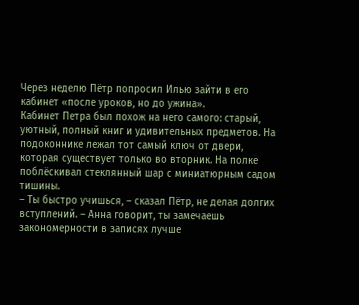Через неделю Пётр попросил Илью зайти в его кабинет «после уроков, но до ужина».
Кабинет Петра был похож на него самого: старый, уютный, полный книг и удивительных предметов. На подоконнике лежал тот самый ключ от двери, которая существует только во вторник. На полке поблёскивал стеклянный шар с миниатюрным садом тишины.
– Ты быстро учишься, – сказал Пётр, не делая долгих вступлений. – Анна говорит, ты замечаешь закономерности в записях лучше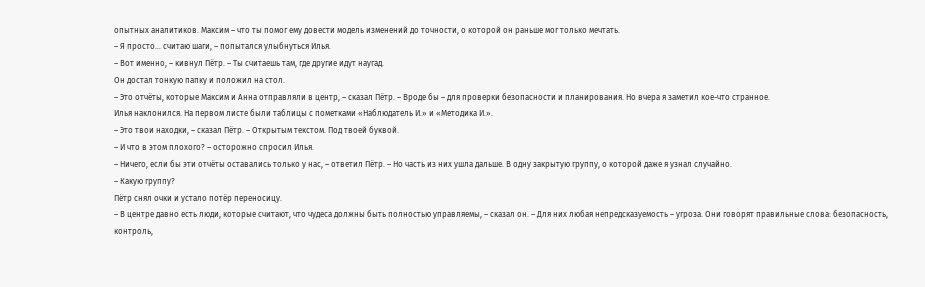опытных аналитиков. Максим – что ты помог ему довести модель изменений до точности, о которой он раньше мог только мечтать.
– Я просто… считаю шаги, – попытался улыбнуться Илья.
– Вот именно, – кивнул Пётр. – Ты считаешь там, где другие идут наугад.
Он достал тонкую папку и положил на стол.
– Это отчёты, которые Максим и Анна отправляли в центр, – сказал Пётр. – Вроде бы – для проверки безопасности и планирования. Но вчера я заметил кое-что странное.
Илья наклонился. На первом листе были таблицы с пометками «Наблюдатель И.» и «Методика И.».
– Это твои находки, – сказал Пётр. – Открытым текстом. Под твоей буквой.
– И что в этом плохого? – осторожно спросил Илья.
– Ничего, если бы эти отчёты оставались только у нас, – ответил Пётр. – Но часть из них ушла дальше. В одну закрытую группу, о которой даже я узнал случайно.
– Какую группу?
Пётр снял очки и устало потёр переносицу.
– В центре давно есть люди, которые считают, что чудеса должны быть полностью управляемы, – сказал он. – Для них любая непредсказуемость – угроза. Они говорят правильные слова: безопасность, контроль,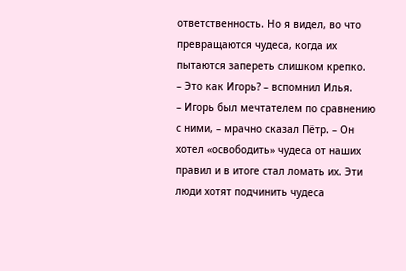ответственность. Но я видел, во что превращаются чудеса, когда их пытаются запереть слишком крепко.
– Это как Игорь? – вспомнил Илья.
– Игорь был мечтателем по сравнению с ними, – мрачно сказал Пётр. – Он хотел «освободить» чудеса от наших правил и в итоге стал ломать их. Эти люди хотят подчинить чудеса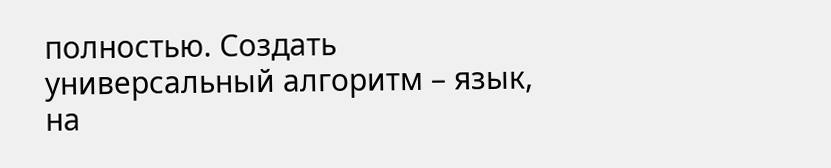полностью. Создать универсальный алгоритм – язык, на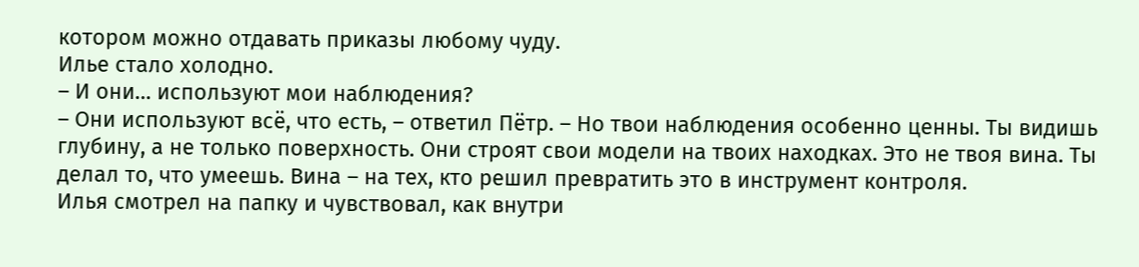котором можно отдавать приказы любому чуду.
Илье стало холодно.
– И они… используют мои наблюдения?
– Они используют всё, что есть, – ответил Пётр. – Но твои наблюдения особенно ценны. Ты видишь глубину, а не только поверхность. Они строят свои модели на твоих находках. Это не твоя вина. Ты делал то, что умеешь. Вина – на тех, кто решил превратить это в инструмент контроля.
Илья смотрел на папку и чувствовал, как внутри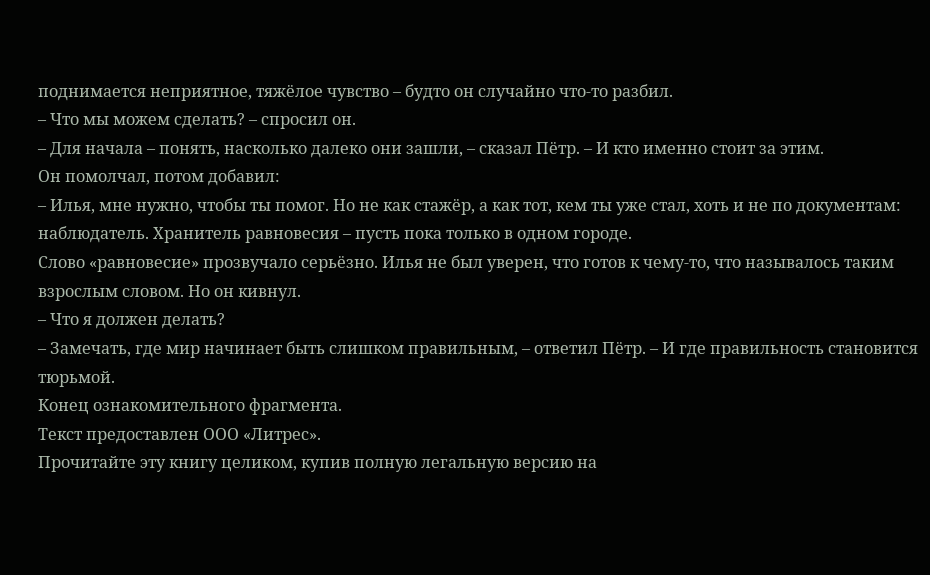поднимается неприятное, тяжёлое чувство – будто он случайно что-то разбил.
– Что мы можем сделать? – спросил он.
– Для начала – понять, насколько далеко они зашли, – сказал Пётр. – И кто именно стоит за этим.
Он помолчал, потом добавил:
– Илья, мне нужно, чтобы ты помог. Но не как стажёр, а как тот, кем ты уже стал, хоть и не по документам: наблюдатель. Хранитель равновесия – пусть пока только в одном городе.
Слово «равновесие» прозвучало серьёзно. Илья не был уверен, что готов к чему-то, что называлось таким взрослым словом. Но он кивнул.
– Что я должен делать?
– Замечать, где мир начинает быть слишком правильным, – ответил Пётр. – И где правильность становится тюрьмой.
Конец ознакомительного фрагмента.
Текст предоставлен ООО «Литрес».
Прочитайте эту книгу целиком, купив полную легальную версию на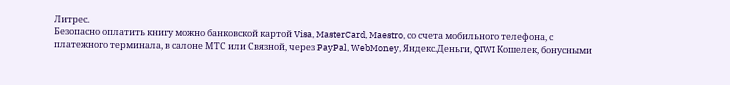Литрес.
Безопасно оплатить книгу можно банковской картой Visa, MasterCard, Maestro, со счета мобильного телефона, с платежного терминала, в салоне МТС или Связной, через PayPal, WebMoney, Яндекс.Деньги, QIWI Кошелек, бонусными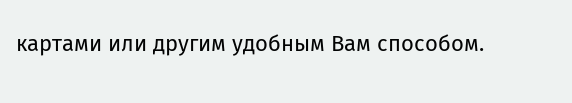картами или другим удобным Вам способом.